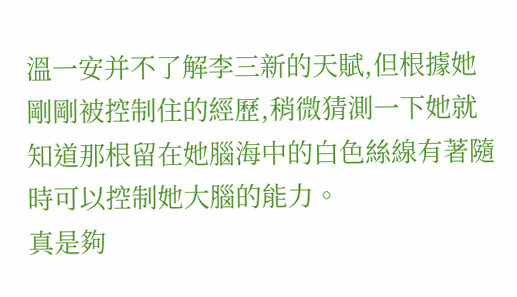溫一安并不了解李三新的天賦,但根據她剛剛被控制住的經歷,稍微猜測一下她就知道那根留在她腦海中的白色絲線有著隨時可以控制她大腦的能力。
真是夠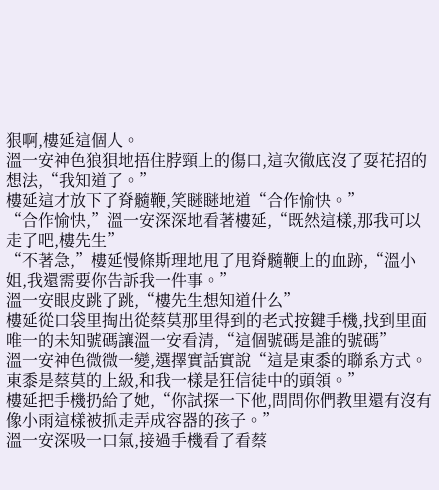狠啊,樓延這個人。
溫一安神色狼狽地捂住脖頸上的傷口,這次徹底沒了耍花招的想法,“我知道了。”
樓延這才放下了脊髓鞭,笑瞇瞇地道“合作愉快。”
“合作愉快,”溫一安深深地看著樓延,“既然這樣,那我可以走了吧,樓先生”
“不著急,”樓延慢條斯理地甩了甩脊髓鞭上的血跡,“溫小姐,我還需要你告訴我一件事。”
溫一安眼皮跳了跳,“樓先生想知道什么”
樓延從口袋里掏出從蔡莫那里得到的老式按鍵手機,找到里面唯一的未知號碼讓溫一安看清,“這個號碼是誰的號碼”
溫一安神色微微一變,選擇實話實說“這是東黍的聯系方式。東黍是蔡莫的上級,和我一樣是狂信徒中的頭領。”
樓延把手機扔給了她,“你試探一下他,問問你們教里還有沒有像小雨這樣被抓走弄成容器的孩子。”
溫一安深吸一口氣,接過手機看了看蔡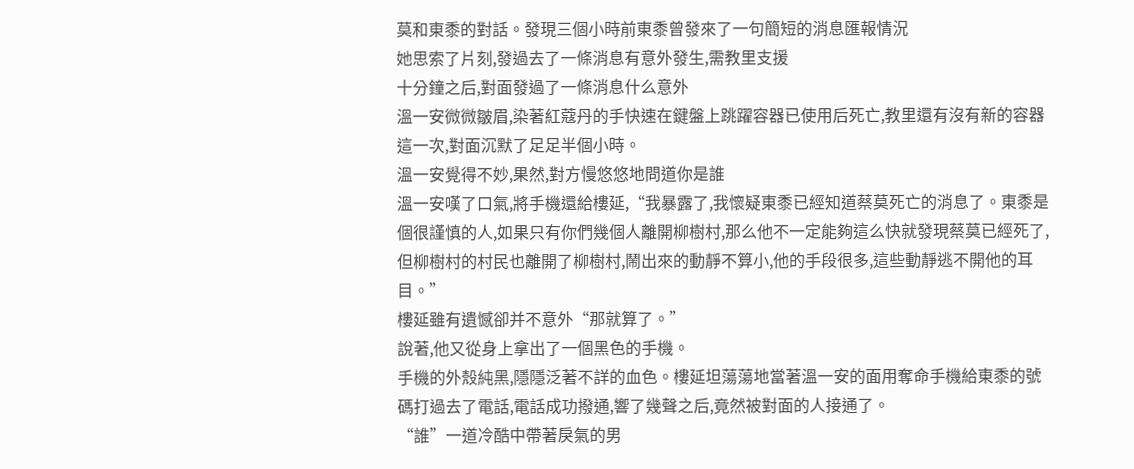莫和東黍的對話。發現三個小時前東黍曾發來了一句簡短的消息匯報情況
她思索了片刻,發過去了一條消息有意外發生,需教里支援
十分鐘之后,對面發過了一條消息什么意外
溫一安微微皺眉,染著紅蔻丹的手快速在鍵盤上跳躍容器已使用后死亡,教里還有沒有新的容器
這一次,對面沉默了足足半個小時。
溫一安覺得不妙,果然,對方慢悠悠地問道你是誰
溫一安嘆了口氣,將手機還給樓延,“我暴露了,我懷疑東黍已經知道蔡莫死亡的消息了。東黍是個很謹慎的人,如果只有你們幾個人離開柳樹村,那么他不一定能夠這么快就發現蔡莫已經死了,但柳樹村的村民也離開了柳樹村,鬧出來的動靜不算小,他的手段很多,這些動靜逃不開他的耳目。”
樓延雖有遺憾卻并不意外“那就算了。”
說著,他又從身上拿出了一個黑色的手機。
手機的外殼純黑,隱隱泛著不詳的血色。樓延坦蕩蕩地當著溫一安的面用奪命手機給東黍的號碼打過去了電話,電話成功撥通,響了幾聲之后,竟然被對面的人接通了。
“誰”一道冷酷中帶著戾氣的男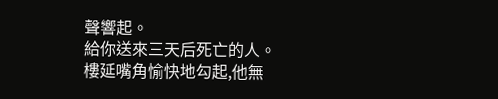聲響起。
給你送來三天后死亡的人。
樓延嘴角愉快地勾起,他無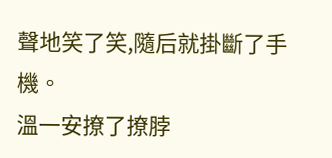聲地笑了笑,隨后就掛斷了手機。
溫一安撩了撩脖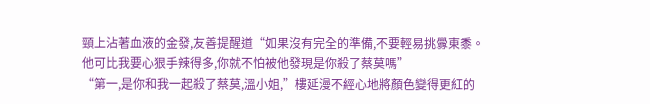頸上沾著血液的金發,友善提醒道“如果沒有完全的準備,不要輕易挑釁東黍。他可比我要心狠手辣得多,你就不怕被他發現是你殺了蔡莫嗎”
“第一,是你和我一起殺了蔡莫,溫小姐,”樓延漫不經心地將顏色變得更紅的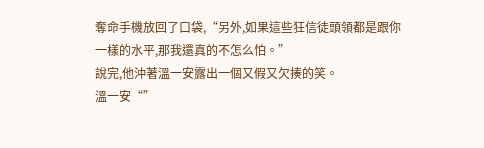奪命手機放回了口袋,“另外,如果這些狂信徒頭領都是跟你一樣的水平,那我還真的不怎么怕。”
說完,他沖著溫一安露出一個又假又欠揍的笑。
溫一安“”